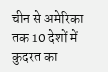चीन से अमेरिका तक 10 देशों में कुदरत का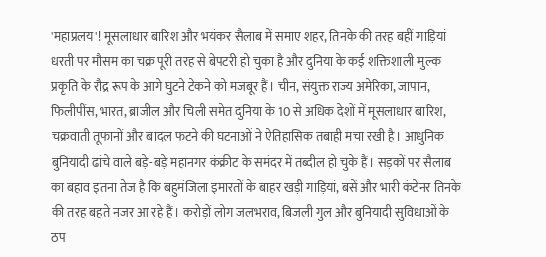'महाप्रलय'! मूसलाधार बारिश और भयंकर सैलाब में समाए शहर, तिनके की तरह बहीं गाड़ियां
धरती पर मौसम का चक्र पूरी तरह से बेपटरी हो चुका है और दुनिया के कई शक्तिशाली मुल्क प्रकृति के रौद्र रूप के आगे घुटने टेकने को मजबूर हैं। चीन, संयुक्त राज्य अमेरिका, जापान, फिलीपींस, भारत, ब्राजील और चिली समेत दुनिया के 10 से अधिक देशों में मूसलाधार बारिश, चक्रवाती तूफानों और बादल फटने की घटनाओं ने ऐतिहासिक तबाही मचा रखी है। आधुनिक बुनियादी ढांचे वाले बड़े-बड़े महानगर कंक्रीट के समंदर में तब्दील हो चुके हैं। सड़कों पर सैलाब का बहाव इतना तेज है कि बहुमंजिला इमारतों के बाहर खड़ी गाड़ियां, बसें और भारी कंटेनर तिनके की तरह बहते नजर आ रहे हैं। करोड़ों लोग जलभराव, बिजली गुल और बुनियादी सुविधाओं के ठप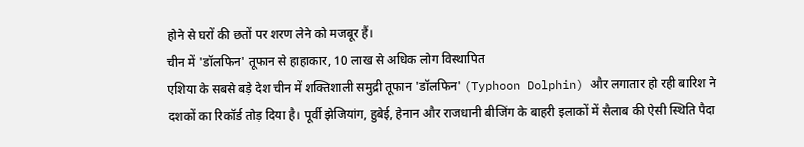होने से घरों की छतों पर शरण लेने को मजबूर हैं।
चीन में 'डॉलफिन' तूफान से हाहाकार, 10 लाख से अधिक लोग विस्थापित
एशिया के सबसे बड़े देश चीन में शक्तिशाली समुद्री तूफान 'डॉलफिन' (Typhoon Dolphin) और लगातार हो रही बारिश ने दशकों का रिकॉर्ड तोड़ दिया है। पूर्वी झेजियांग, हुबेई, हेनान और राजधानी बीजिंग के बाहरी इलाकों में सैलाब की ऐसी स्थिति पैदा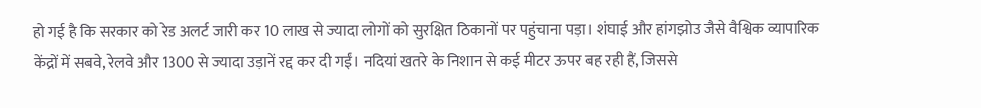हो गई है कि सरकार को रेड अलर्ट जारी कर 10 लाख से ज्यादा लोगों को सुरक्षित ठिकानों पर पहुंचाना पड़ा। शंघाई और हांगझोउ जैसे वैश्विक व्यापारिक केंद्रों में सबवे, रेलवे और 1300 से ज्यादा उड़ानें रद्द कर दी गईं। नदियां खतरे के निशान से कई मीटर ऊपर बह रही हैं, जिससे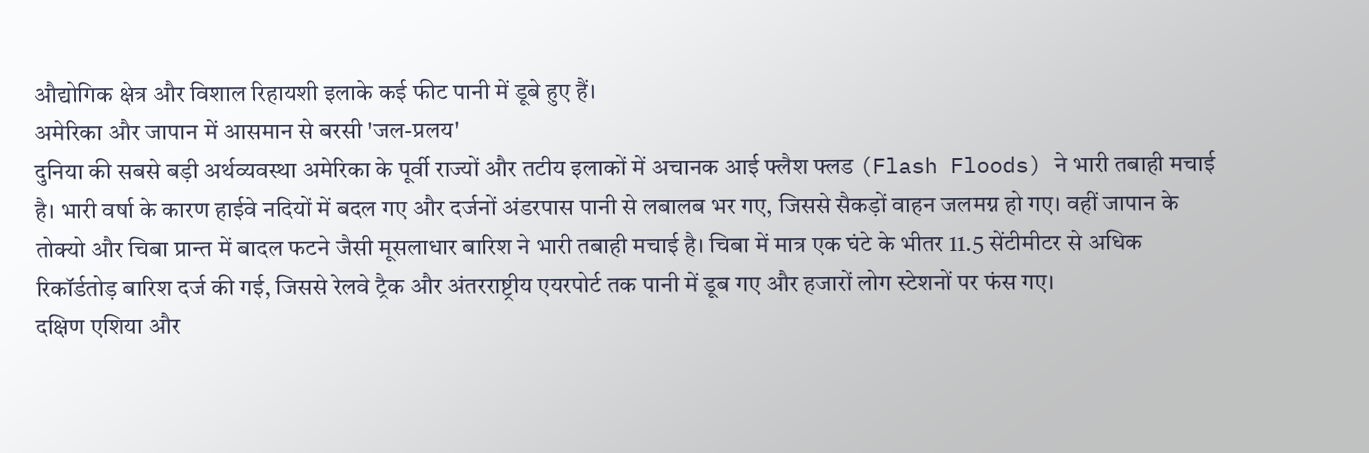औद्योगिक क्षेत्र और विशाल रिहायशी इलाके कई फीट पानी में डूबे हुए हैं।
अमेरिका और जापान में आसमान से बरसी 'जल-प्रलय'
दुनिया की सबसे बड़ी अर्थव्यवस्था अमेरिका के पूर्वी राज्यों और तटीय इलाकों में अचानक आई फ्लैश फ्लड (Flash Floods) ने भारी तबाही मचाई है। भारी वर्षा के कारण हाईवे नदियों में बदल गए और दर्जनों अंडरपास पानी से लबालब भर गए, जिससे सैकड़ों वाहन जलमग्न हो गए। वहीं जापान के तोक्यो और चिबा प्रान्त में बादल फटने जैसी मूसलाधार बारिश ने भारी तबाही मचाई है। चिबा में मात्र एक घंटे के भीतर 11.5 सेंटीमीटर से अधिक रिकॉर्डतोड़ बारिश दर्ज की गई, जिससे रेलवे ट्रैक और अंतरराष्ट्रीय एयरपोर्ट तक पानी में डूब गए और हजारों लोग स्टेशनों पर फंस गए।
दक्षिण एशिया और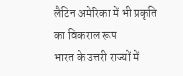लैटिन अमेरिका में भी प्रकृति का विकराल रूप
भारत के उत्तरी राज्यों में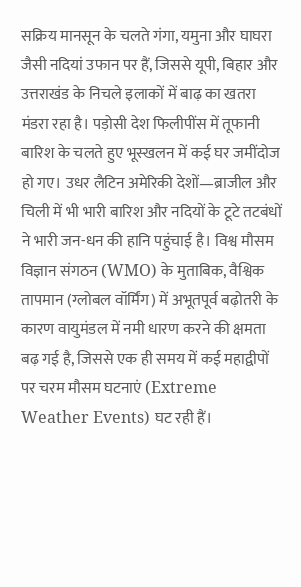सक्रिय मानसून के चलते गंगा, यमुना और घाघरा जैसी नदियां उफान पर हैं, जिससे यूपी, बिहार और उत्तराखंड के निचले इलाकों में बाढ़ का खतरा मंडरा रहा है। पड़ोसी देश फिलीपींस में तूफानी बारिश के चलते हुए भूस्खलन में कई घर जमींदोज हो गए। उधर लैटिन अमेरिकी देशों—ब्राजील और चिली में भी भारी बारिश और नदियों के टूटे तटबंधों ने भारी जन-धन की हानि पहुंचाई है। विश्व मौसम विज्ञान संगठन (WMO) के मुताबिक, वैश्विक तापमान (ग्लोबल वॉर्मिंग) में अभूतपूर्व बढ़ोतरी के कारण वायुमंडल में नमी धारण करने की क्षमता बढ़ गई है, जिससे एक ही समय में कई महाद्वीपों पर चरम मौसम घटनाएं (Extreme Weather Events) घट रही हैं।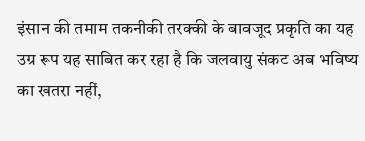इंसान की तमाम तकनीकी तरक्की के बावजूद प्रकृति का यह उग्र रूप यह साबित कर रहा है कि जलवायु संकट अब भविष्य का खतरा नहीं,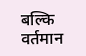बल्कि वर्तमान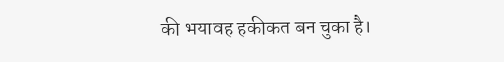की भयावह हकीकत बन चुका है।